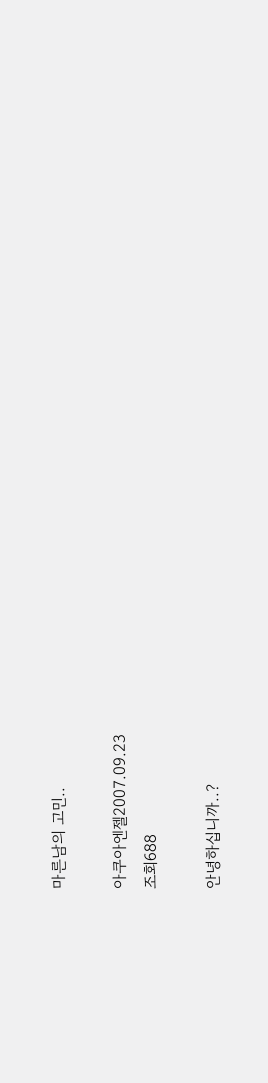마른남의 고민..

아쿠아엔젤2007.09.23
조회688

안녕하십니까..?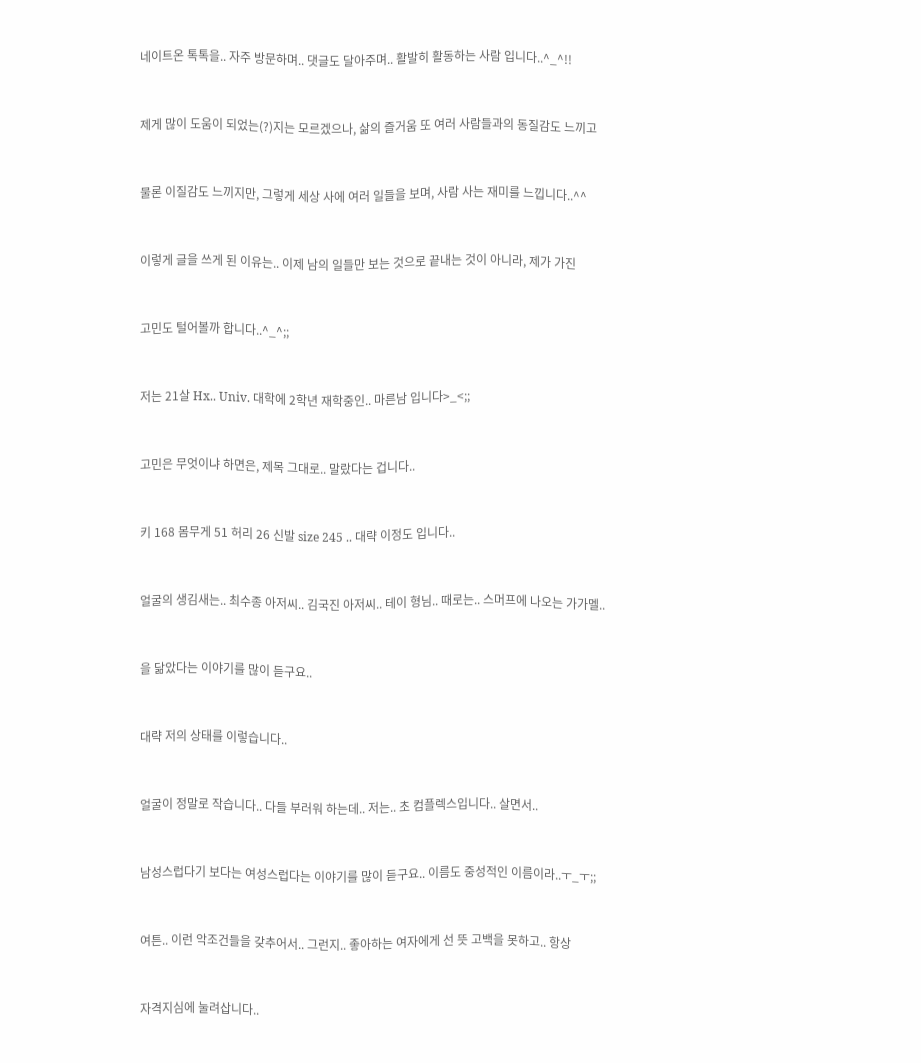네이트온 톡톡을.. 자주 방문하며.. 댓글도 달아주며.. 활발히 활동하는 사람 입니다..^_^!!



제게 많이 도움이 되었는(?)지는 모르겠으나, 삶의 즐거움 또 여러 사람들과의 동질감도 느끼고



물론 이질감도 느끼지만, 그렇게 세상 사에 여러 일들을 보며, 사람 사는 재미를 느낍니다..^^



이렇게 글을 쓰게 된 이유는.. 이제 남의 일들만 보는 것으로 끝내는 것이 아니라, 제가 가진



고민도 털어볼까 합니다..^_^;;



저는 21살 Hx.. Univ. 대학에 2학년 재학중인.. 마른남 입니다>_<;;



고민은 무엇이냐 하면은, 제목 그대로.. 말랐다는 겁니다..



키 168 몸무게 51 허리 26 신발 size 245 .. 대략 이정도 입니다..



얼굴의 생김새는.. 최수종 아저씨.. 김국진 아저씨.. 테이 형님.. 때로는.. 스머프에 나오는 가가멜..



을 닮았다는 이야기를 많이 듣구요..



대략 저의 상태를 이렇습니다..



얼굴이 정말로 작습니다.. 다들 부러워 하는데.. 저는.. 초 컴플렉스입니다.. 살면서..



남성스럽다기 보다는 여성스럽다는 이야기를 많이 듣구요.. 이름도 중성적인 이름이라..ㅜ_ㅜ;;



여튼.. 이런 악조건들을 갖추어서.. 그런지.. 좋아하는 여자에게 선 뜻 고백을 못하고.. 항상



자격지심에 눌려삽니다..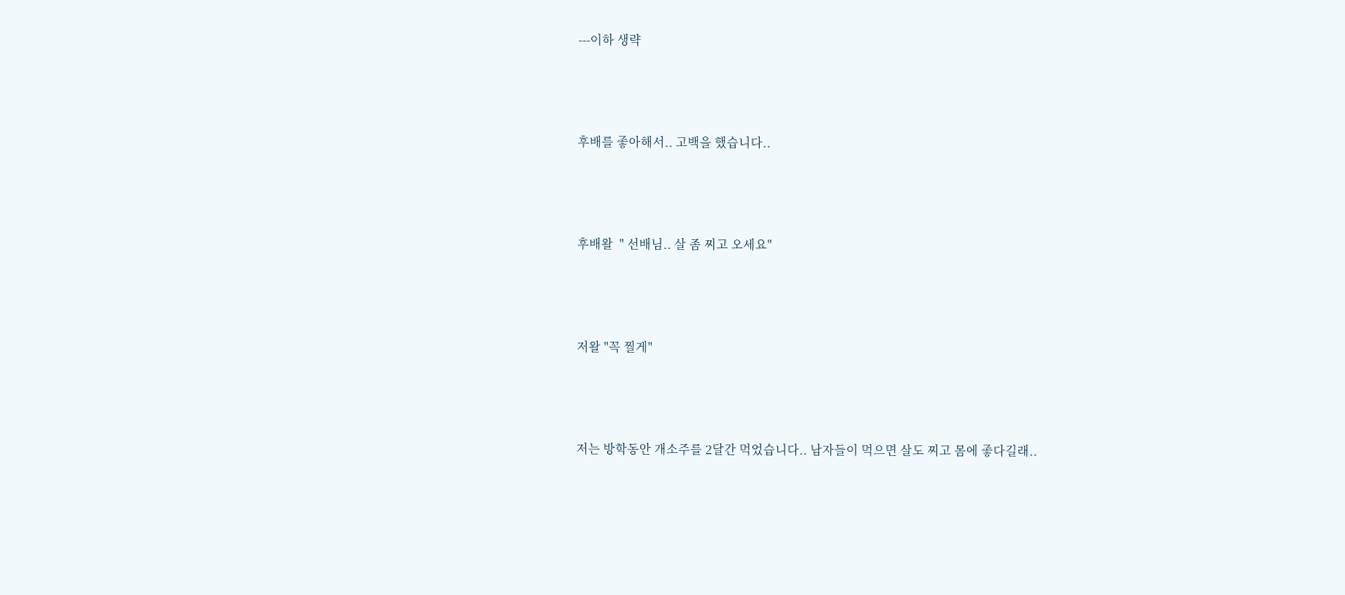---이하 생략



후배를 좋아해서.. 고백을 했습니다..



후배왈  " 선배님.. 살 좀 찌고 오세요"



저왈 "꼭 찔게"



저는 방학동안 개소주를 2달간 먹었습니다.. 남자들이 먹으면 살도 찌고 몸에 좋다길래..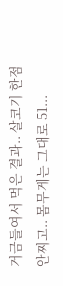거금들여서 먹은 결과.. 살코기 한점 안찌고.. 몸무게는 그대로 51...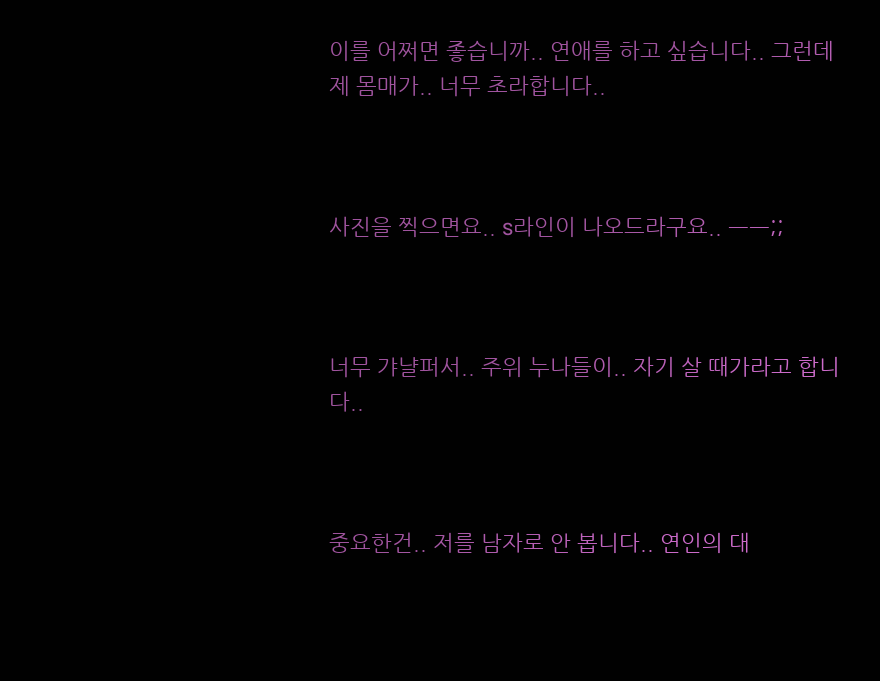이를 어쩌면 좋습니까.. 연애를 하고 싶습니다.. 그런데 제 몸매가.. 너무 초라합니다..



사진을 찍으면요.. s라인이 나오드라구요.. ㅡㅡ;;



너무 갸냘퍼서.. 주위 누나들이.. 자기 살 때가라고 합니다..



중요한건.. 저를 남자로 안 봅니다.. 연인의 대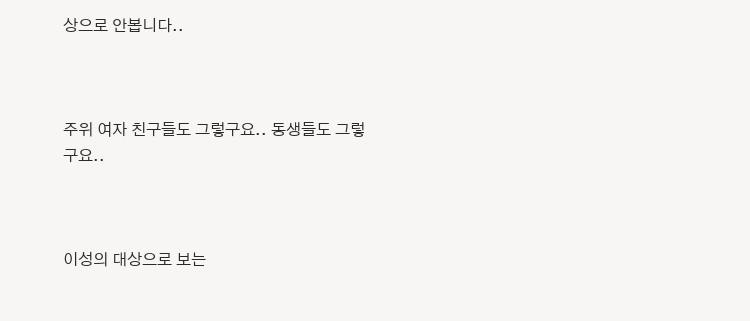상으로 안봅니다..



주위 여자 친구들도 그렇구요.. 동생들도 그렇구요..



이성의 대상으로 보는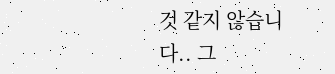것 같지 않습니다.. 그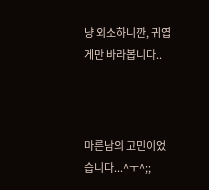냥 외소하니깐, 귀엽게만 바라봅니다..



마른남의 고민이었습니다...^ㅜ^;;